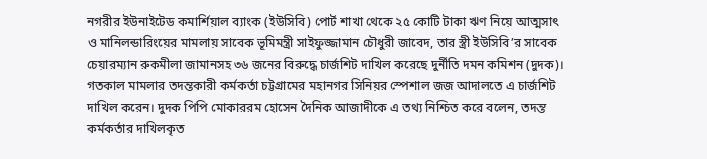নগরীর ইউনাইটেড কমার্শিয়াল ব্যাংক (ইউসিবি) পোর্ট শাখা থেকে ২৫ কোটি টাকা ঋণ নিয়ে আত্মসাৎ ও মানিলন্ডারিংয়ের মামলায় সাবেক ভূমিমন্ত্রী সাইফুজ্জামান চৌধুরী জাবেদ, তার স্ত্রী ইউসিবি’র সাবেক চেয়ারম্যান রুকমীলা জামানসহ ৩৬ জনের বিরুদ্ধে চার্জশিট দাখিল করেছে দুর্নীতি দমন কমিশন (দুদক)।
গতকাল মামলার তদন্তকারী কর্মকর্তা চট্টগ্রামের মহানগর সিনিয়র স্পেশাল জজ আদালতে এ চার্জশিট দাখিল করেন। দুদক পিপি মোকাররম হোসেন দৈনিক আজাদীকে এ তথ্য নিশ্চিত করে বলেন, তদন্ত কর্মকর্তার দাখিলকৃত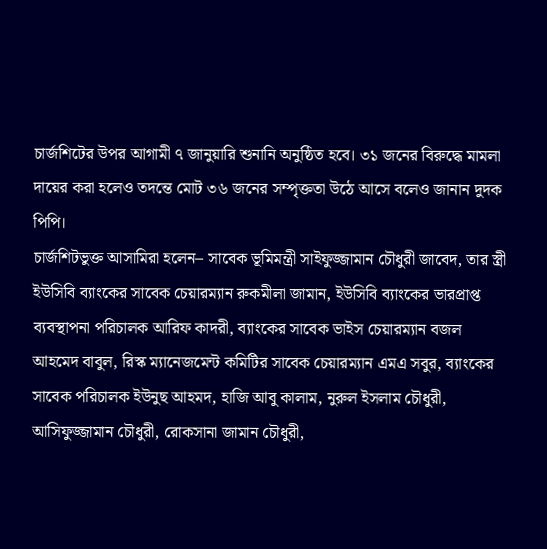চার্জশিটের উপর আগামী ৭ জানুয়ারি শুনানি অনুষ্ঠিত হবে। ৩১ জনের বিরুদ্ধে মামলা দায়ের করা হলেও তদন্তে মোট ৩৬ জনের সম্পৃক্ততা উঠে আসে বলেও জানান দুদক পিপি।
চার্জশিটভুক্ত আসামিরা হলেন– সাবেক ভূমিমন্ত্রী সাইফুজ্জামান চৌধুরী জাবেদ, তার স্ত্রী ইউসিবি ব্যাংকের সাবেক চেয়ারম্যান রুকমীলা জামান, ইউসিবি ব্যাংকের ভারপ্রাপ্ত ব্যবস্থাপনা পরিচালক আরিফ কাদরী, ব্যাংকের সাবেক ভাইস চেয়ারম্যান বজল আহমেদ বাবুল, রিস্ক ম্যানেজমেন্ট কমিটির সাবেক চেয়ারম্যান এমএ সবুর, ব্যাংকের সাবেক পরিচালক ইউনুছ আহমদ, হাজি আবু কালাম, নুরুল ইসলাম চৌধুরী, আসিফুজ্জামান চৌধুরী, রোকসানা জামান চৌধুরী,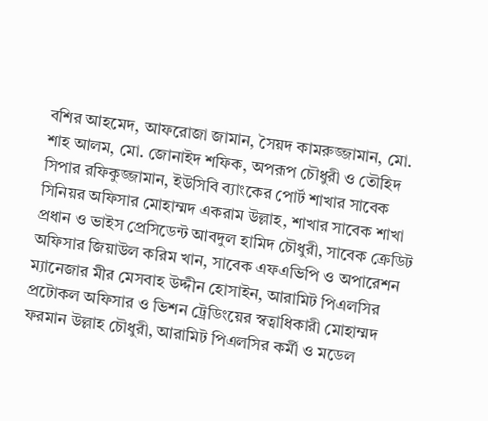বশির আহমেদ, আফরোজা জামান, সৈয়দ কামরুজ্জামান, মো. শাহ আলম, মো. জোনাইদ শফিক, অপরূপ চৌধুরী ও তৌহিদ সিপার রফিকুজ্জামান, ইউসিবি ব্যাংকের পোর্ট শাখার সাবেক সিনিয়র অফিসার মোহাম্মদ একরাম উল্লাহ, শাখার সাবেক শাখা প্রধান ও ভাইস প্রেসিডেন্ট আবদুল হামিদ চৌধুরী, সাবেক ক্রেডিট অফিসার জিয়াউল করিম খান, সাবেক এফএভিপি ও অপারেশন ম্যানেজার মীর মেসবাহ উদ্দীন হোসাইন, আরামিট পিএলসির প্রটোকল অফিসার ও ভিশন ট্রেডিংয়ের স্বত্বাধিকারী মোহাম্মদ ফরমান উল্লাহ চৌধুরী, আরামিট পিএলসির কর্মী ও মডেল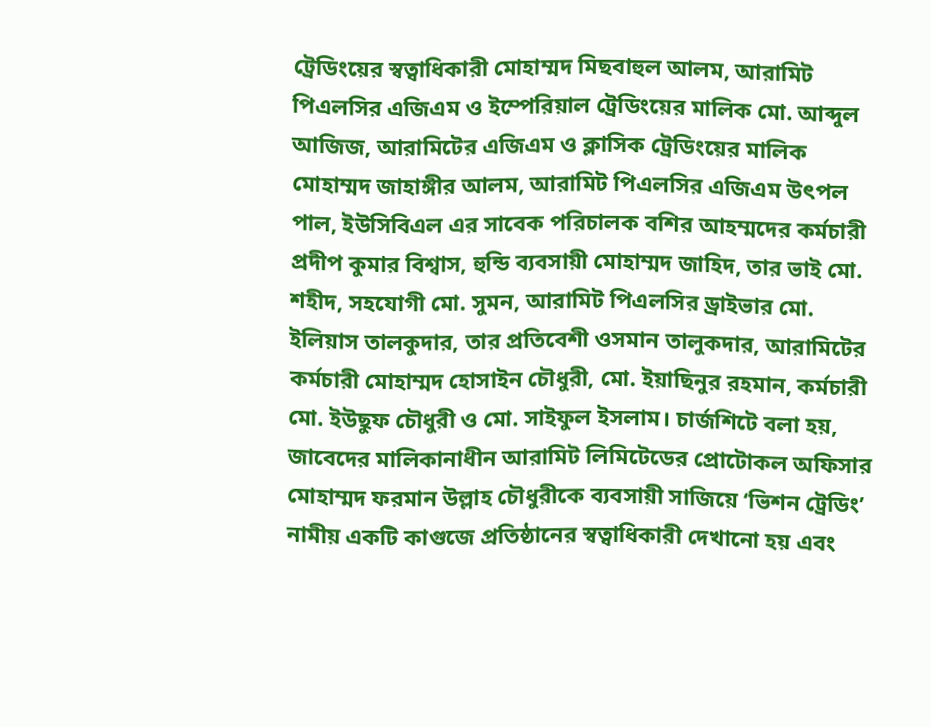ট্রেডিংয়ের স্বত্বাধিকারী মোহাম্মদ মিছবাহুল আলম, আরামিট পিএলসির এজিএম ও ইম্পেরিয়াল ট্রেডিংয়ের মালিক মো. আব্দুল আজিজ, আরামিটের এজিএম ও ক্লাসিক ট্রেডিংয়ের মালিক মোহাম্মদ জাহাঙ্গীর আলম, আরামিট পিএলসির এজিএম উৎপল পাল, ইউসিবিএল এর সাবেক পরিচালক বশির আহম্মদের কর্মচারী প্রদীপ কুমার বিশ্বাস, হুন্ডি ব্যবসায়ী মোহাম্মদ জাহিদ, তার ভাই মো. শহীদ, সহযোগী মো. সুমন, আরামিট পিএলসির ড্রাইভার মো. ইলিয়াস তালকুদার, তার প্রতিবেশী ওসমান তালুকদার, আরামিটের কর্মচারী মোহাম্মদ হোসাইন চৌধুরী, মো. ইয়াছিনুর রহমান, কর্মচারী মো. ইউছুফ চৌধুরী ও মো. সাইফুল ইসলাম। চার্জশিটে বলা হয়, জাবেদের মালিকানাধীন আরামিট লিমিটেডের প্রোটোকল অফিসার মোহাম্মদ ফরমান উল্লাহ চৌধুরীকে ব্যবসায়ী সাজিয়ে ‘ভিশন ট্রেডিং’ নামীয় একটি কাগুজে প্রতিষ্ঠানের স্বত্বাধিকারী দেখানো হয় এবং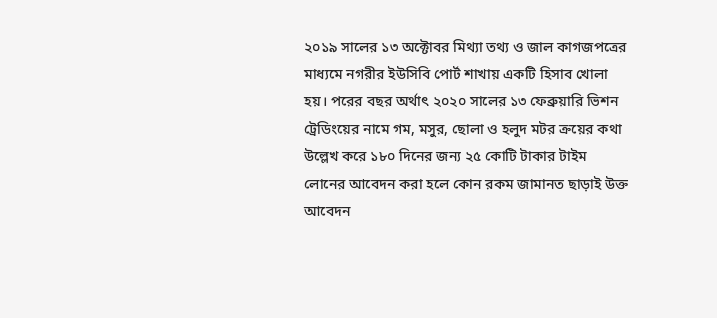২০১৯ সালের ১৩ অক্টোবর মিথ্যা তথ্য ও জাল কাগজপত্রের মাধ্যমে নগরীর ইউসিবি পোর্ট শাখায় একটি হিসাব খোলা হয়। পরের বছর অর্থাৎ ২০২০ সালের ১৩ ফেব্রুয়ারি ভিশন ট্রেডিংয়ের নামে গম, মসুর, ছোলা ও হলুদ মটর ক্রয়ের কথা উল্লেখ করে ১৮০ দিনের জন্য ২৫ কোটি টাকার টাইম লোনের আবেদন করা হলে কোন রকম জামানত ছাড়াই উক্ত আবেদন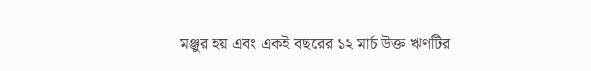মঞ্জুর হয় এবং একই বছরের ১২ মার্চ উক্ত ঋণটির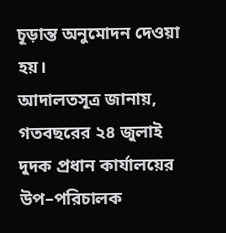চূড়ান্ত অনুমোদন দেওয়া হয়।
আদালতসূত্র জানায়, গতবছরের ২৪ জুলাই দুদক প্রধান কার্যালয়ের উপ–পরিচালক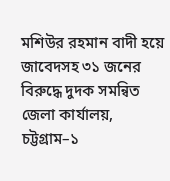মশিউর রহমান বাদী হয়ে জাবেদসহ ৩১ জনের বিরুদ্ধে দুদক সমন্বিত জেলা কার্যালয়, চট্টগ্রাম–১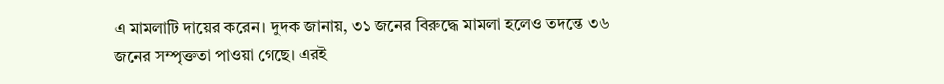এ মামলাটি দায়ের করেন। দুদক জানায়, ৩১ জনের বিরুদ্ধে মামলা হলেও তদন্তে ৩৬ জনের সম্পৃক্ততা পাওয়া গেছে। এরই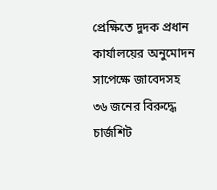প্রেক্ষিতে দুদক প্রধান কার্যালয়ের অনুমোদন সাপেক্ষে জাবেদসহ ৩৬ জনের বিরুদ্ধে চার্জশিট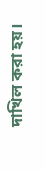দাখিল করা হয়।